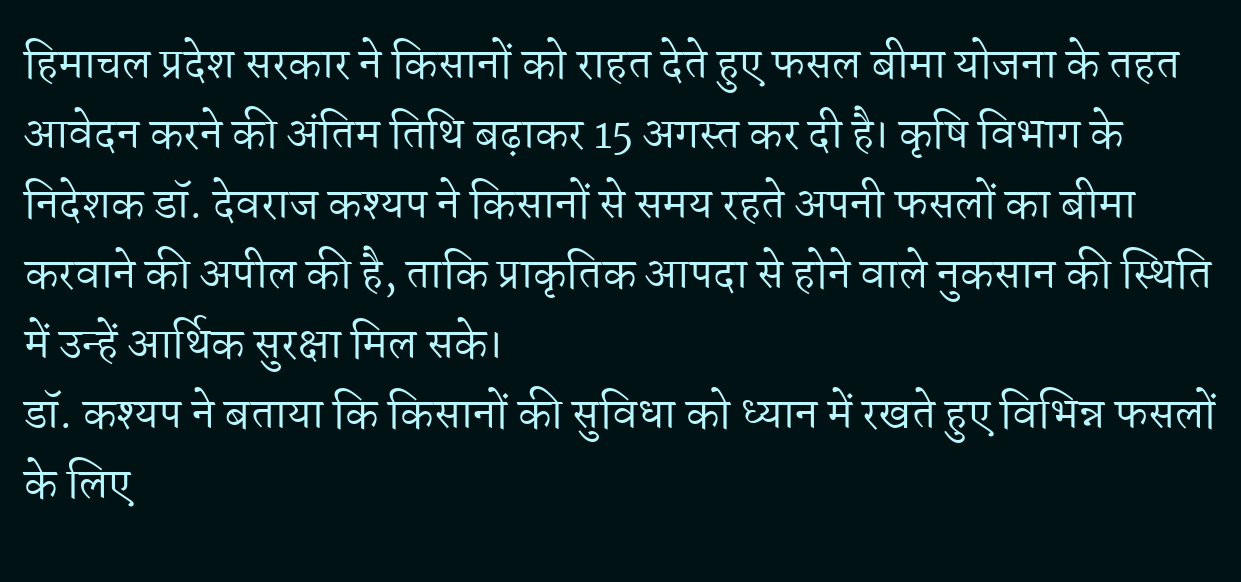हिमाचल प्रदेश सरकार ने किसानों को राहत देते हुए फसल बीमा योजना के तहत आवेदन करने की अंतिम तिथि बढ़ाकर 15 अगस्त कर दी है। कृषि विभाग के निदेशक डॉ. देवराज कश्यप ने किसानों से समय रहते अपनी फसलों का बीमा करवाने की अपील की है, ताकि प्राकृतिक आपदा से होने वाले नुकसान की स्थिति में उन्हें आर्थिक सुरक्षा मिल सके।
डॉ. कश्यप ने बताया कि किसानों की सुविधा को ध्यान में रखते हुए विभिन्न फसलों के लिए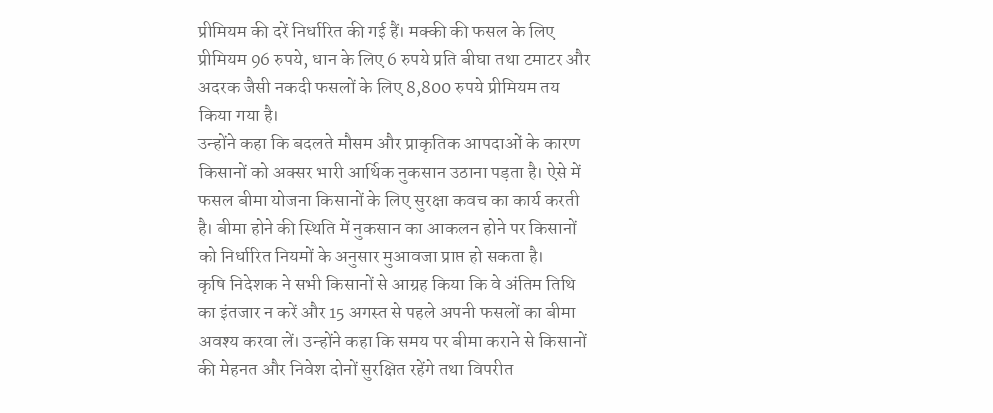प्रीमियम की दरें निर्धारित की गई हैं। मक्की की फसल के लिए प्रीमियम 96 रुपये, धान के लिए 6 रुपये प्रति बीघा तथा टमाटर और अदरक जैसी नकदी फसलों के लिए 8,800 रुपये प्रीमियम तय किया गया है।
उन्होंने कहा कि बदलते मौसम और प्राकृतिक आपदाओं के कारण किसानों को अक्सर भारी आर्थिक नुकसान उठाना पड़ता है। ऐसे में फसल बीमा योजना किसानों के लिए सुरक्षा कवच का कार्य करती है। बीमा होने की स्थिति में नुकसान का आकलन होने पर किसानों को निर्धारित नियमों के अनुसार मुआवजा प्राप्त हो सकता है।
कृषि निदेशक ने सभी किसानों से आग्रह किया कि वे अंतिम तिथि का इंतजार न करें और 15 अगस्त से पहले अपनी फसलों का बीमा अवश्य करवा लें। उन्होंने कहा कि समय पर बीमा कराने से किसानों की मेहनत और निवेश दोनों सुरक्षित रहेंगे तथा विपरीत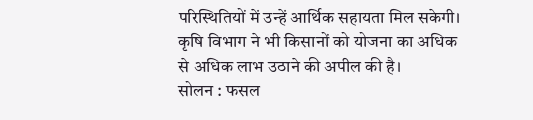परिस्थितियों में उन्हें आर्थिक सहायता मिल सकेगी। कृषि विभाग ने भी किसानों को योजना का अधिक से अधिक लाभ उठाने की अपील की है।
सोलन : फसल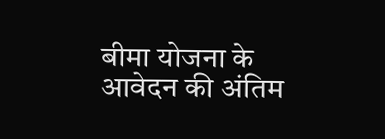बीमा योजना के आवेदन की अंतिम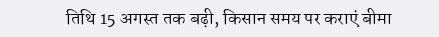तिथि 15 अगस्त तक बढ़ी, किसान समय पर कराएं बीमा